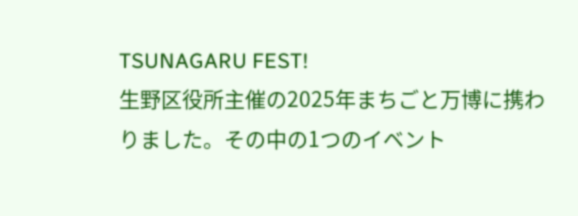TSUNAGARU FEST!
生野区役所主催の2025年まちごと万博に携わりました。その中の1つのイベント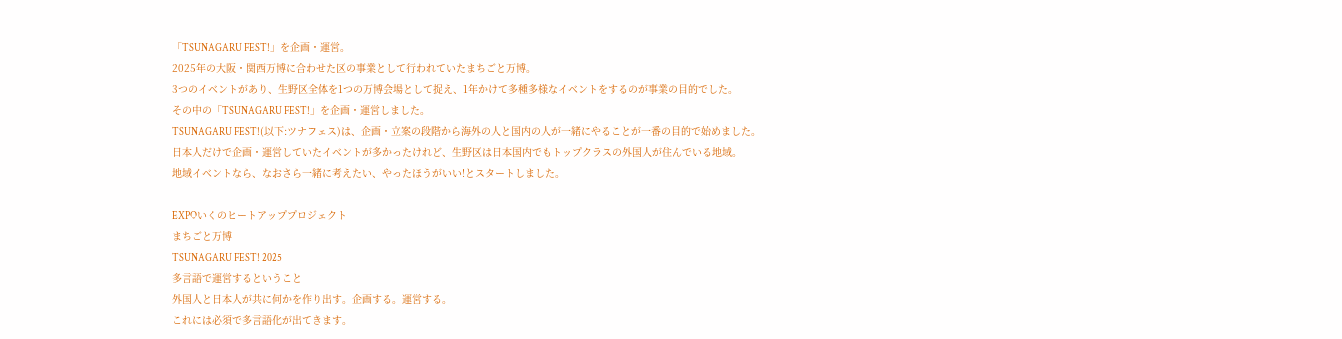「TSUNAGARU FEST!」を企画・運営。
2025年の大阪・関西万博に合わせた区の事業として行われていたまちごと万博。
3つのイベントがあり、生野区全体を1つの万博会場として捉え、1年かけて多種多様なイベントをするのが事業の目的でした。
その中の「TSUNAGARU FEST!」を企画・運営しました。
TSUNAGARU FEST!(以下:ツナフェス)は、企画・立案の段階から海外の人と国内の人が一緒にやることが一番の目的で始めました。
日本人だけで企画・運営していたイベントが多かったけれど、生野区は日本国内でもトップクラスの外国人が住んでいる地域。
地域イベントなら、なおさら一緒に考えたい、やったほうがいい!とスタートしました。

EXPOいくのヒートアッププロジェクト
まちごと万博
TSUNAGARU FEST! 2025
多言語で運営するということ
外国人と日本人が共に何かを作り出す。企画する。運営する。
これには必須で多言語化が出てきます。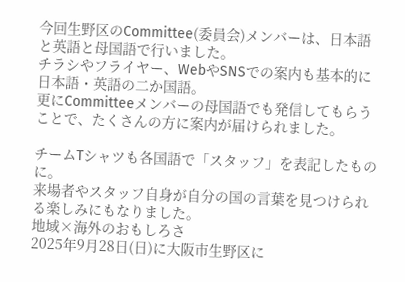今回生野区のCommittee(委員会)メンバーは、日本語と英語と母国語で行いました。
チラシやフライヤー、WebやSNSでの案内も基本的に日本語・英語の二か国語。
更にCommitteeメンバーの母国語でも発信してもらうことで、たくさんの方に案内が届けられました。

チームTシャツも各国語で「スタッフ」を表記したものに。
来場者やスタッフ自身が自分の国の言葉を見つけられる楽しみにもなりました。
地域×海外のおもしろさ
2025年9月28日(日)に大阪市生野区に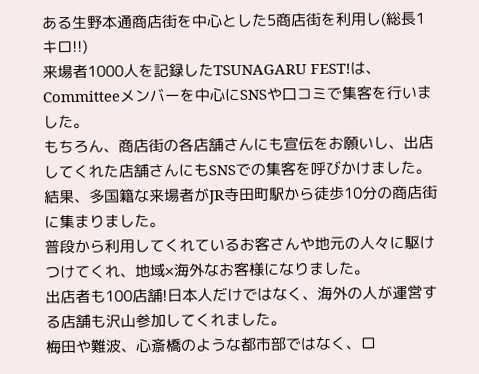ある生野本通商店街を中心とした5商店街を利用し(総長1キロ!!)
来場者1000人を記録したTSUNAGARU FEST!は、Committeeメンバーを中心にSNSや口コミで集客を行いました。
もちろん、商店街の各店舗さんにも宣伝をお願いし、出店してくれた店舗さんにもSNSでの集客を呼びかけました。
結果、多国籍な来場者がJR寺田町駅から徒歩10分の商店街に集まりました。
普段から利用してくれているお客さんや地元の人々に駆けつけてくれ、地域×海外なお客様になりました。
出店者も100店舗!日本人だけではなく、海外の人が運営する店舗も沢山参加してくれました。
梅田や難波、心斎橋のような都市部ではなく、ロ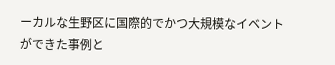ーカルな生野区に国際的でかつ大規模なイベントができた事例と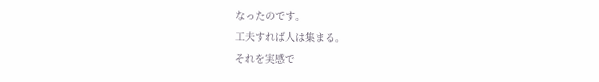なったのです。
工夫すれば人は集まる。
それを実感で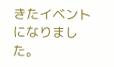きたイベントになりました。